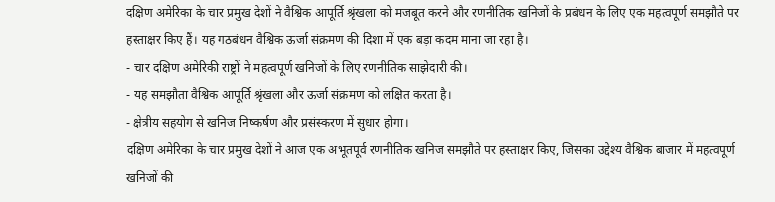दक्षिण अमेरिका के चार प्रमुख देशों ने वैश्विक आपूर्ति श्रृंखला को मजबूत करने और रणनीतिक खनिजों के प्रबंधन के लिए एक महत्वपूर्ण समझौते पर हस्ताक्षर किए हैं। यह गठबंधन वैश्विक ऊर्जा संक्रमण की दिशा में एक बड़ा कदम माना जा रहा है।
- चार दक्षिण अमेरिकी राष्ट्रों ने महत्वपूर्ण खनिजों के लिए रणनीतिक साझेदारी की।
- यह समझौता वैश्विक आपूर्ति श्रृंखला और ऊर्जा संक्रमण को लक्षित करता है।
- क्षेत्रीय सहयोग से खनिज निष्कर्षण और प्रसंस्करण में सुधार होगा।
दक्षिण अमेरिका के चार प्रमुख देशों ने आज एक अभूतपूर्व रणनीतिक खनिज समझौते पर हस्ताक्षर किए, जिसका उद्देश्य वैश्विक बाजार में महत्वपूर्ण खनिजों की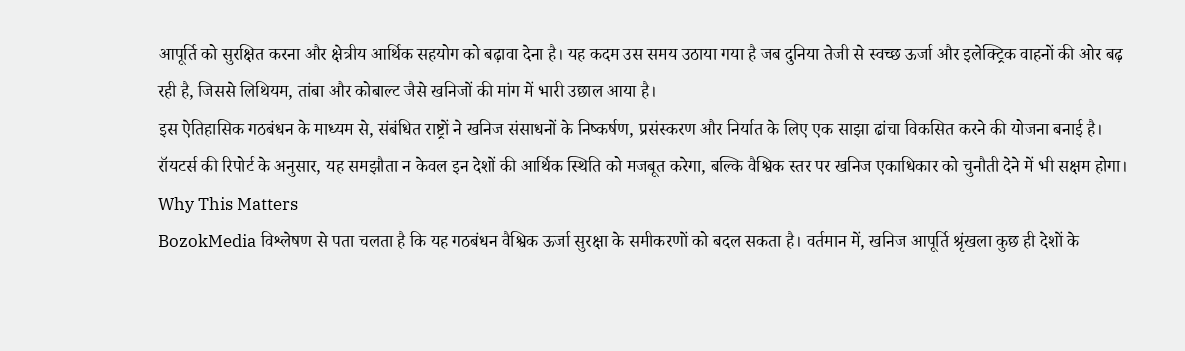आपूर्ति को सुरक्षित करना और क्षेत्रीय आर्थिक सहयोग को बढ़ावा देना है। यह कदम उस समय उठाया गया है जब दुनिया तेजी से स्वच्छ ऊर्जा और इलेक्ट्रिक वाहनों की ओर बढ़ रही है, जिससे लिथियम, तांबा और कोबाल्ट जैसे खनिजों की मांग में भारी उछाल आया है।
इस ऐतिहासिक गठबंधन के माध्यम से, संबंधित राष्ट्रों ने खनिज संसाधनों के निष्कर्षण, प्रसंस्करण और निर्यात के लिए एक साझा ढांचा विकसित करने की योजना बनाई है। रॉयटर्स की रिपोर्ट के अनुसार, यह समझौता न केवल इन देशों की आर्थिक स्थिति को मजबूत करेगा, बल्कि वैश्विक स्तर पर खनिज एकाधिकार को चुनौती देने में भी सक्षम होगा।
Why This Matters
BozokMedia विश्लेषण से पता चलता है कि यह गठबंधन वैश्विक ऊर्जा सुरक्षा के समीकरणों को बदल सकता है। वर्तमान में, खनिज आपूर्ति श्रृंखला कुछ ही देशों के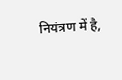नियंत्रण में है,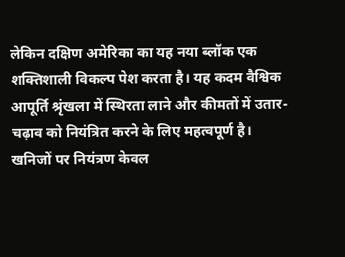लेकिन दक्षिण अमेरिका का यह नया ब्लॉक एक शक्तिशाली विकल्प पेश करता है। यह कदम वैश्विक आपूर्ति श्रृंखला में स्थिरता लाने और कीमतों में उतार-चढ़ाव को नियंत्रित करने के लिए महत्वपूर्ण है।
खनिजों पर नियंत्रण केवल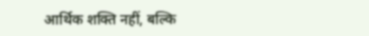आर्थिक शक्ति नहीं, बल्कि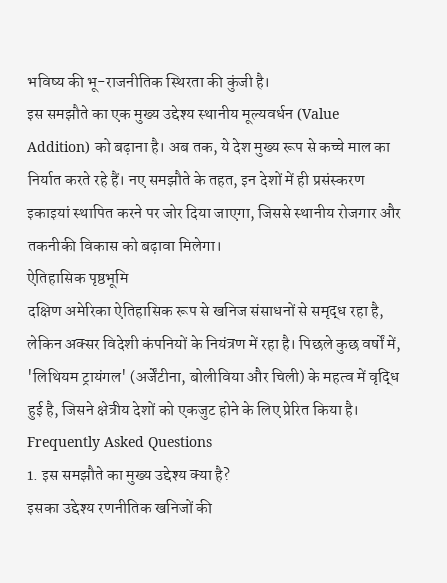भविष्य की भू-राजनीतिक स्थिरता की कुंजी है।
इस समझौते का एक मुख्य उद्देश्य स्थानीय मूल्यवर्धन (Value Addition) को बढ़ाना है। अब तक, ये देश मुख्य रूप से कच्चे माल का निर्यात करते रहे हैं। नए समझौते के तहत, इन देशों में ही प्रसंस्करण इकाइयां स्थापित करने पर जोर दिया जाएगा, जिससे स्थानीय रोजगार और तकनीकी विकास को बढ़ावा मिलेगा।
ऐतिहासिक पृष्ठभूमि
दक्षिण अमेरिका ऐतिहासिक रूप से खनिज संसाधनों से समृद्ध रहा है, लेकिन अक्सर विदेशी कंपनियों के नियंत्रण में रहा है। पिछले कुछ वर्षों में, 'लिथियम ट्रायंगल' (अर्जेंटीना, बोलीविया और चिली) के महत्व में वृद्धि हुई है, जिसने क्षेत्रीय देशों को एकजुट होने के लिए प्रेरित किया है।
Frequently Asked Questions
1. इस समझौते का मुख्य उद्देश्य क्या है?
इसका उद्देश्य रणनीतिक खनिजों की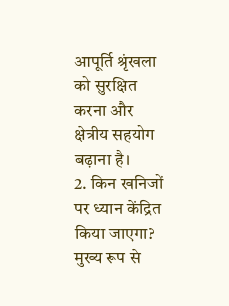आपूर्ति श्रृंखला को सुरक्षित करना और क्षेत्रीय सहयोग बढ़ाना है।
2. किन खनिजों पर ध्यान केंद्रित किया जाएगा?
मुख्य रूप से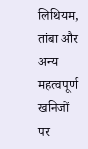लिथियम, तांबा और अन्य महत्वपूर्ण खनिजों पर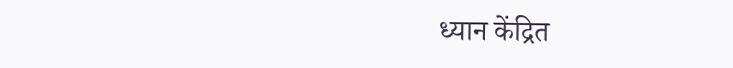ध्यान केंद्रित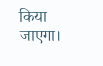किया जाएगा।